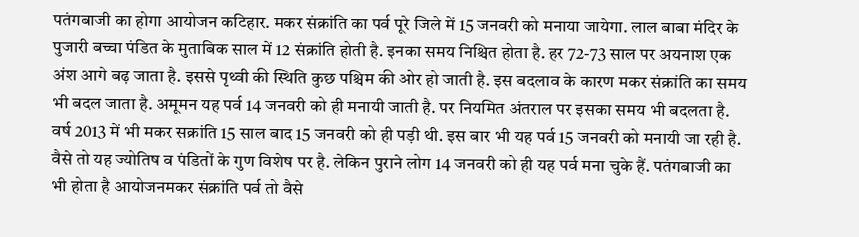पतंगबाजी का होगा आयोजन कटिहार. मकर संक्रांति का पर्व पूरे जिले में 15 जनवरी को मनाया जायेगा. लाल बाबा मंदिर के पुजारी बच्चा पंडित के मुताबिक साल में 12 संक्रांति होती है. इनका समय निश्चित होता है. हर 72-73 साल पर अयनाश एक अंश आगे बढ़ जाता है. इससे पृथ्वी की स्थिति कुछ पश्चिम की ओर हो जाती है. इस बदलाव के कारण मकर संक्रांति का समय भी बदल जाता है. अमूमन यह पर्व 14 जनवरी को ही मनायी जाती है. पर नियमित अंतराल पर इसका समय भी बदलता है. वर्ष 2013 में भी मकर सक्रांति 15 साल बाद 15 जनवरी को ही पड़ी थी. इस बार भी यह पर्व 15 जनवरी को मनायी जा रही है. वैसे तो यह ज्योतिष व पंडितों के गुण विशेष पर है. लेकिन पुराने लोग 14 जनवरी को ही यह पर्व मना चुके हैं. पतंगबाजी का भी होता है आयोजनमकर संक्रांति पर्व तो वैसे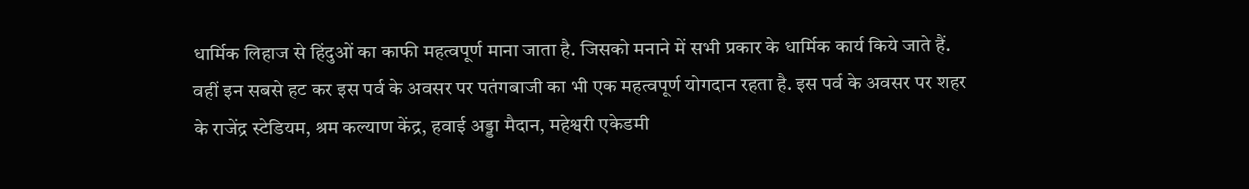धार्मिक लिहाज से हिंदुओं का काफी महत्वपूर्ण माना जाता है. जिसको मनाने में सभी प्रकार के धार्मिक कार्य किये जाते हैं. वहीं इन सबसे हट कर इस पर्व के अवसर पर पतंगबाजी का भी एक महत्वपूर्ण योगदान रहता है. इस पर्व के अवसर पर शहर के राजेंद्र स्टेडियम, श्रम कल्याण केंद्र, हवाई अड्डा मैदान, महेश्वरी एकेडमी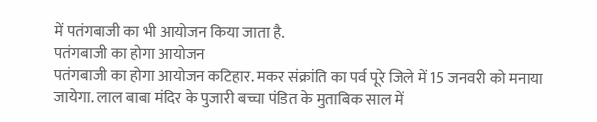में पतंगबाजी का भी आयोजन किया जाता है.
पतंगबाजी का होगा आयोजन
पतंगबाजी का होगा आयोजन कटिहार. मकर संक्रांति का पर्व पूरे जिले में 15 जनवरी को मनाया जायेगा. लाल बाबा मंदिर के पुजारी बच्चा पंडित के मुताबिक साल में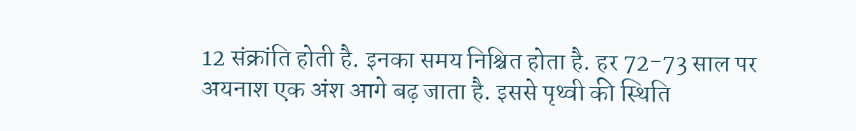12 संक्रांति होती है. इनका समय निश्चित होता है. हर 72-73 साल पर अयनाश एक अंश आगे बढ़ जाता है. इससे पृथ्वी की स्थिति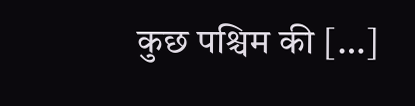कुछ पश्चिम की […]